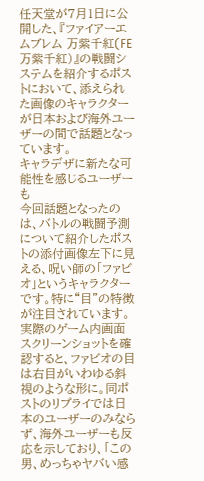任天堂が7月1日に公開した、『ファイアーエムブレム 万紫千紅(FE 万紫千紅)』の戦闘システムを紹介するポストにおいて、添えられた画像のキャラクターが日本および海外ユーザーの間で話題となっています。
キャラデザに新たな可能性を感じるユーザーも
今回話題となったのは、バトルの戦闘予測について紹介したポストの添付画像左下に見える、呪い師の「ファビオ」というキャラクターです。特に“目”の特徴が注目されています。
実際のゲーム内画面スクリーンショットを確認すると、ファビオの目は右目がいわゆる斜視のような形に。同ポストのリプライでは日本のユーザーのみならず、海外ユーザーも反応を示しており、「この男、めっちゃヤバい感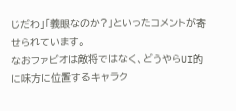じだわ」「義眼なのか?」といったコメントが寄せられています。
なおファビオは敵将ではなく、どうやらUI的に味方に位置するキャラク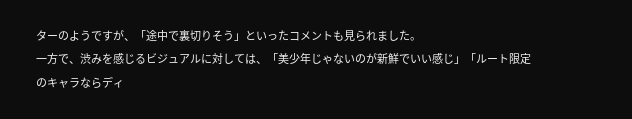ターのようですが、「途中で裏切りそう」といったコメントも見られました。
一方で、渋みを感じるビジュアルに対しては、「美少年じゃないのが新鮮でいい感じ」「ルート限定のキャラならディ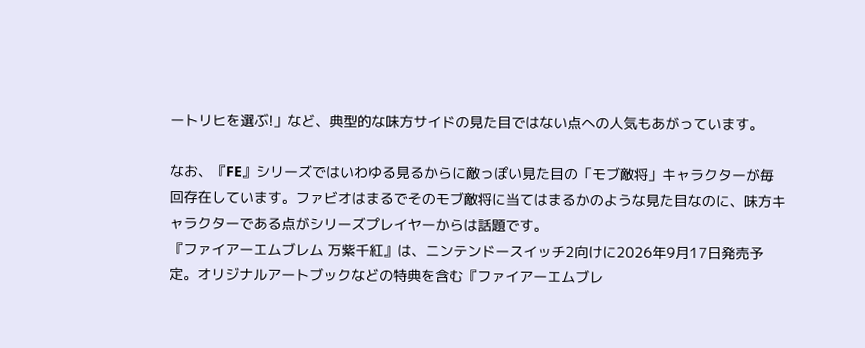ートリヒを選ぶ!」など、典型的な味方サイドの見た目ではない点への人気もあがっています。

なお、『FE』シリーズではいわゆる見るからに敵っぽい見た目の「モブ敵将」キャラクターが毎回存在しています。ファビオはまるでそのモブ敵将に当てはまるかのような見た目なのに、味方キャラクターである点がシリーズプレイヤーからは話題です。
『ファイアーエムブレム 万紫千紅』は、ニンテンドースイッチ2向けに2026年9月17日発売予定。オリジナルアートブックなどの特典を含む『ファイアーエムブレ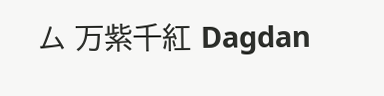ム 万紫千紅 Dagdan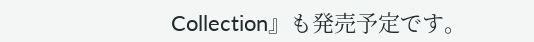Collection』も発売予定です。